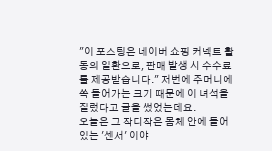"이 포스팅은 네이버 쇼핑 커넥트 활동의 일환으로, 판매 발생 시 수수료를 제공받습니다." 저번에 주머니에 쏙 들어가는 크기 때문에 이 녀석을 질렀다고 글을 썼었는데요.
오늘은 그 작디작은 몸체 안에 들어있는 '센서' 이야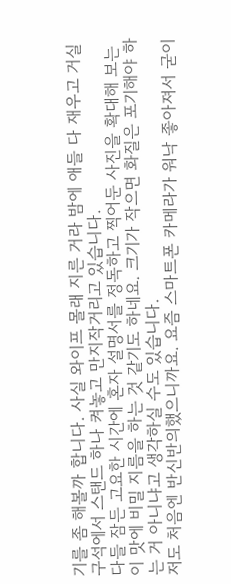기를 좀 해볼까 합니다. 사실 와이프 몰래 지른 거라 밤에 애들 다 재우고 거실 구석에서 스탠드 하나 켜놓고 만지작거리고 있습니다.
다들 잠든 고요한 시간에 혼자 설명서를 정독하고 찍어둔 사진을 확대해 보는 이 맛에 비밀 지름을 하는 것 같기도 하네요. 크기가 작으면 화질은 포기해야 하는 거 아니냐고 생각하실 수도 있습니다.
저도 처음엔 반신반의했으니까요. 요즘 스마트폰 카메라가 워낙 좋아져서 굳이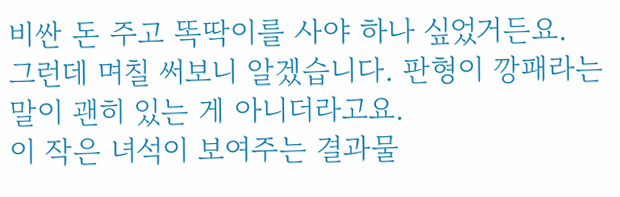비싼 돈 주고 똑딱이를 사야 하나 싶었거든요.
그런데 며칠 써보니 알겠습니다. 판형이 깡패라는 말이 괜히 있는 게 아니더라고요.
이 작은 녀석이 보여주는 결과물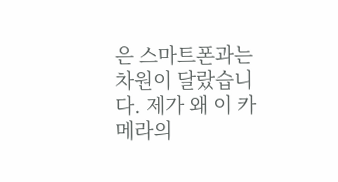은 스마트폰과는 차원이 달랐습니다. 제가 왜 이 카메라의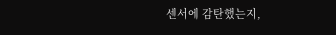센서에 감탄했는지,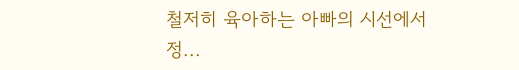철저히 육아하는 아빠의 시선에서 정...